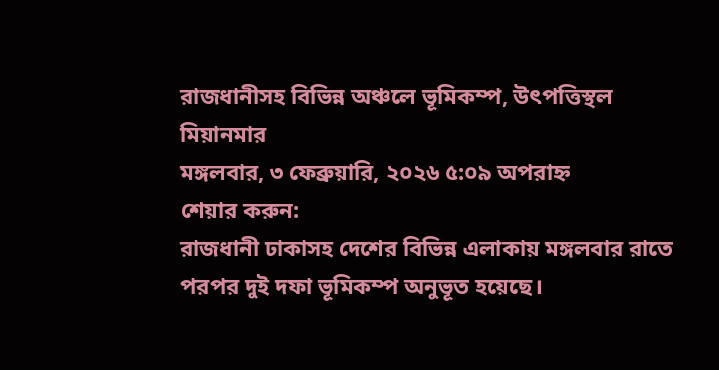রাজধানীসহ বিভিন্ন অঞ্চলে ভূমিকম্প, উৎপত্তিস্থল মিয়ানমার
মঙ্গলবার, ৩ ফেব্রুয়ারি, ২০২৬ ৫:০৯ অপরাহ্ন
শেয়ার করুন:
রাজধানী ঢাকাসহ দেশের বিভিন্ন এলাকায় মঙ্গলবার রাতে পরপর দুই দফা ভূমিকম্প অনুভূত হয়েছে।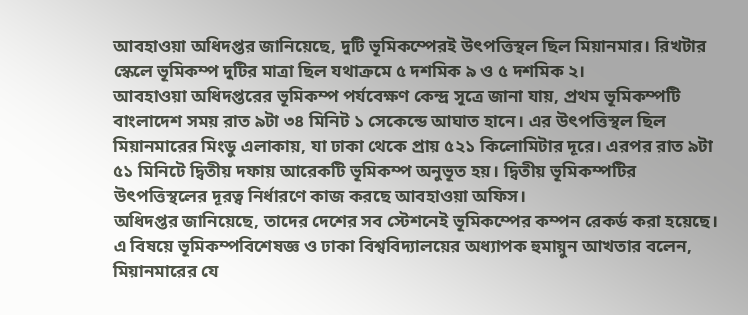আবহাওয়া অধিদপ্তর জানিয়েছে, দুটি ভূমিকম্পেরই উৎপত্তিস্থল ছিল মিয়ানমার। রিখটার স্কেলে ভূমিকম্প দুটির মাত্রা ছিল যথাক্রমে ৫ দশমিক ৯ ও ৫ দশমিক ২।
আবহাওয়া অধিদপ্তরের ভূমিকম্প পর্যবেক্ষণ কেন্দ্র সূত্রে জানা যায়, প্রথম ভূমিকম্পটি বাংলাদেশ সময় রাত ৯টা ৩৪ মিনিট ১ সেকেন্ডে আঘাত হানে। এর উৎপত্তিস্থল ছিল মিয়ানমারের মিংডু এলাকায়, যা ঢাকা থেকে প্রায় ৫২১ কিলোমিটার দূরে। এরপর রাত ৯টা ৫১ মিনিটে দ্বিতীয় দফায় আরেকটি ভূমিকম্প অনুভূত হয়। দ্বিতীয় ভূমিকম্পটির উৎপত্তিস্থলের দূরত্ব নির্ধারণে কাজ করছে আবহাওয়া অফিস।
অধিদপ্তর জানিয়েছে, তাদের দেশের সব স্টেশনেই ভূমিকম্পের কম্পন রেকর্ড করা হয়েছে।
এ বিষয়ে ভূমিকম্পবিশেষজ্ঞ ও ঢাকা বিশ্ববিদ্যালয়ের অধ্যাপক হুমায়ুন আখতার বলেন, মিয়ানমারের যে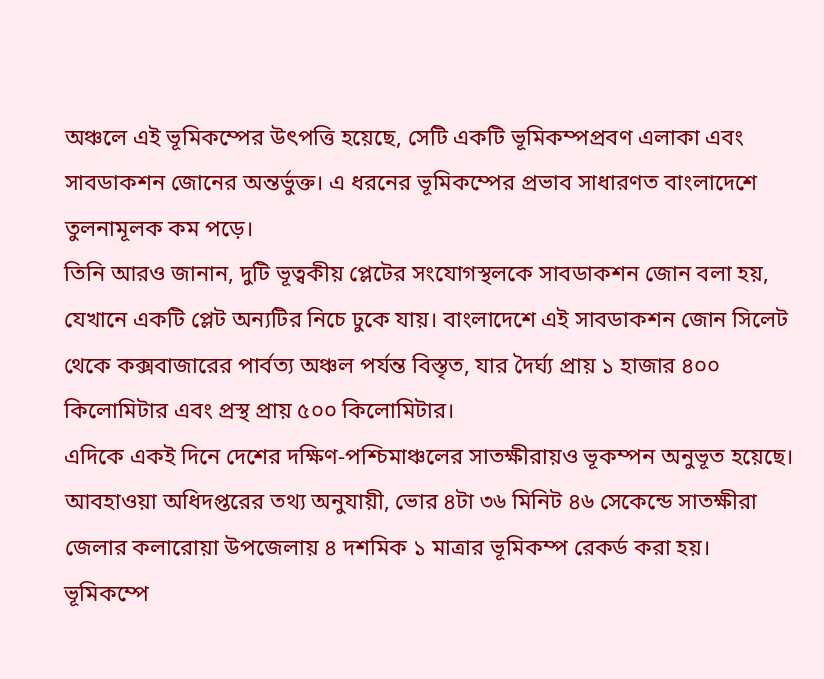অঞ্চলে এই ভূমিকম্পের উৎপত্তি হয়েছে, সেটি একটি ভূমিকম্পপ্রবণ এলাকা এবং সাবডাকশন জোনের অন্তর্ভুক্ত। এ ধরনের ভূমিকম্পের প্রভাব সাধারণত বাংলাদেশে তুলনামূলক কম পড়ে।
তিনি আরও জানান, দুটি ভূত্বকীয় প্লেটের সংযোগস্থলকে সাবডাকশন জোন বলা হয়, যেখানে একটি প্লেট অন্যটির নিচে ঢুকে যায়। বাংলাদেশে এই সাবডাকশন জোন সিলেট থেকে কক্সবাজারের পার্বত্য অঞ্চল পর্যন্ত বিস্তৃত, যার দৈর্ঘ্য প্রায় ১ হাজার ৪০০ কিলোমিটার এবং প্রস্থ প্রায় ৫০০ কিলোমিটার।
এদিকে একই দিনে দেশের দক্ষিণ-পশ্চিমাঞ্চলের সাতক্ষীরায়ও ভূকম্পন অনুভূত হয়েছে। আবহাওয়া অধিদপ্তরের তথ্য অনুযায়ী, ভোর ৪টা ৩৬ মিনিট ৪৬ সেকেন্ডে সাতক্ষীরা জেলার কলারোয়া উপজেলায় ৪ দশমিক ১ মাত্রার ভূমিকম্প রেকর্ড করা হয়।
ভূমিকম্পে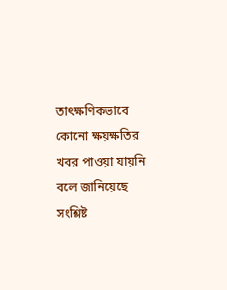তাৎক্ষণিকভাবে কোনো ক্ষয়ক্ষতির খবর পাওয়া যায়নি বলে জানিয়েছে সংশ্লিষ্ট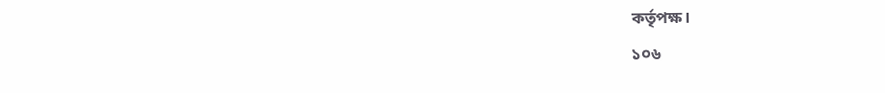কর্তৃপক্ষ।
১০৬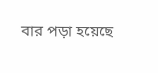বার পড়া হয়েছে